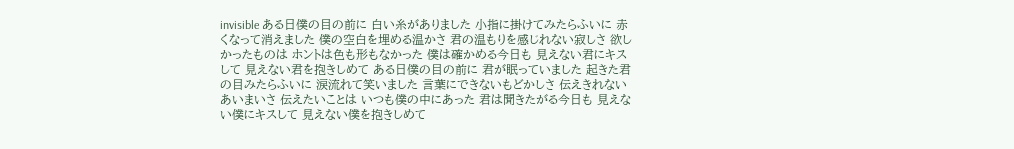invisible ある日僕の目の前に 白い糸がありました 小指に掛けてみたらふいに 赤くなって消えました 僕の空白を埋める温かさ 君の温もりを感じれない寂しさ 欲しかったものは ホントは色も形もなかった 僕は確かめる今日も 見えない君にキスして 見えない君を抱きしめて ある日僕の目の前に 君が眠っていました 起きた君の目みたらふいに 涙流れて笑いました 言葉にできないもどかしさ 伝えきれないあいまいさ 伝えたいことは いつも僕の中にあった 君は聞きたがる今日も 見えない僕にキスして 見えない僕を抱きしめて